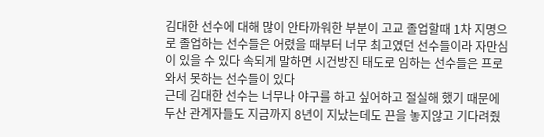김대한 선수에 대해 많이 안타까워한 부분이 고교 졸업할때 1차 지명으로 졸업하는 선수들은 어렸을 때부터 너무 최고였던 선수들이라 자만심이 있을 수 있다 속되게 말하면 시건방진 태도로 임하는 선수들은 프로와서 못하는 선수들이 있다
근데 김대한 선수는 너무나 야구를 하고 싶어하고 절실해 했기 때문에 두산 관계자들도 지금까지 8년이 지났는데도 끈을 놓지않고 기다려줬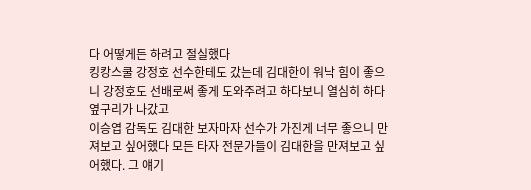다 어떻게든 하려고 절실했다
킹캉스쿨 강정호 선수한테도 갔는데 김대한이 워낙 힘이 좋으니 강정호도 선배로써 좋게 도와주려고 하다보니 열심히 하다 옆구리가 나갔고
이승엽 감독도 김대한 보자마자 선수가 가진게 너무 좋으니 만져보고 싶어했다 모든 타자 전문가들이 김대한을 만져보고 싶어했다. 그 얘기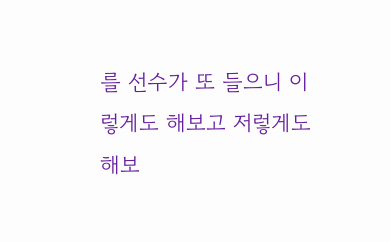를 선수가 또 들으니 이렇게도 해보고 저렇게도 해보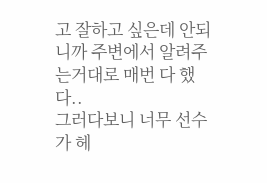고 잘하고 싶은데 안되니까 주변에서 알려주는거대로 매번 다 했다..
그러다보니 너무 선수가 헤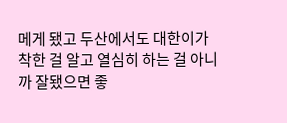메게 됐고 두산에서도 대한이가 착한 걸 알고 열심히 하는 걸 아니까 잘됐으면 좋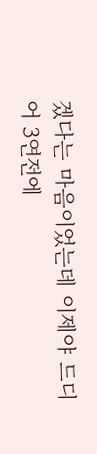겠다는 마음이었는데 이제야 드디어 3연전에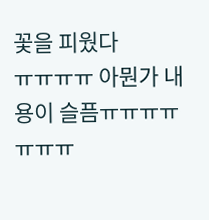꽃을 피웠다
ㅠㅠㅠㅠ 아뭔가 내용이 슬픔ㅠㅠㅠㅠㅠㅠㅠ